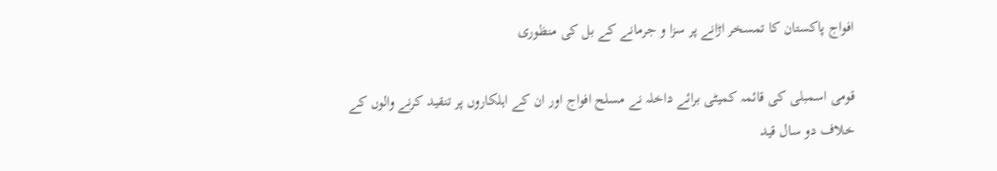افواج پاکستان کا تمسخر اڑانے پر سزا و جرمانے کے بل کی منظوری

قومی اسمبلی کی قائمہ کمیٹی برائے داخلہ نے مسلح افواج اور ان کے اہلکاروں پر تنقید کرنے والوں کے خلاف دو سال قید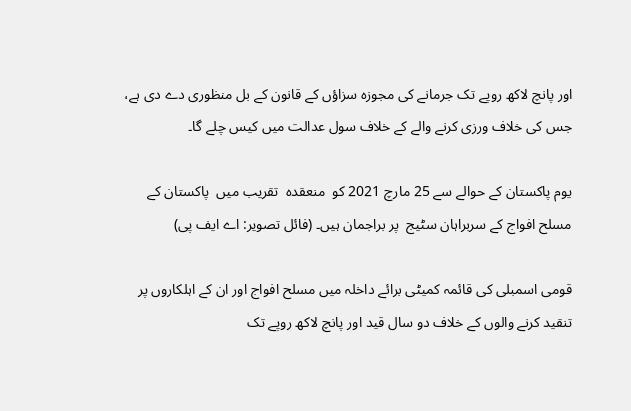اور پانچ لاکھ روپے تک جرمانے کی مجوزہ سزاؤں کے قانون کے بل منظوری دے دی ہے، جس کی خلاف ورزی کرنے والے کے خلاف سول عدالت میں کیس چلے گا۔

یوم پاکستان کے حوالے سے 25 مارچ 2021 کو  منعقدہ  تقریب میں  پاکستان کے مسلح افواج کے سربراہان سٹیج  پر براجمان ہیں۔ (فائل تصویر: اے ایف پی)

قومی اسمبلی کی قائمہ کمیٹی برائے داخلہ میں مسلح افواج اور ان کے اہلکاروں پر تنقید کرنے والوں کے خلاف دو سال قید اور پانچ لاکھ روپے تک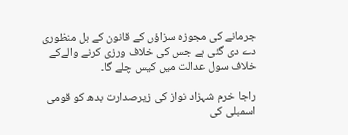جرمانے کی مجوزہ سزاؤں کے قانون کے بل منظوری دے دی گئی ہے جس کی خلاف ورزی کرنے والےکے خلاف سول عدالت میں کیس چلے گا۔

راجا خرم شہزاد نواز کی زیرصدارت بدھ کو قومی اسمبلی کی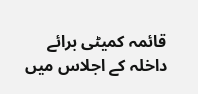قائمہ کمیٹی برائے داخلہ کے اجلاس میں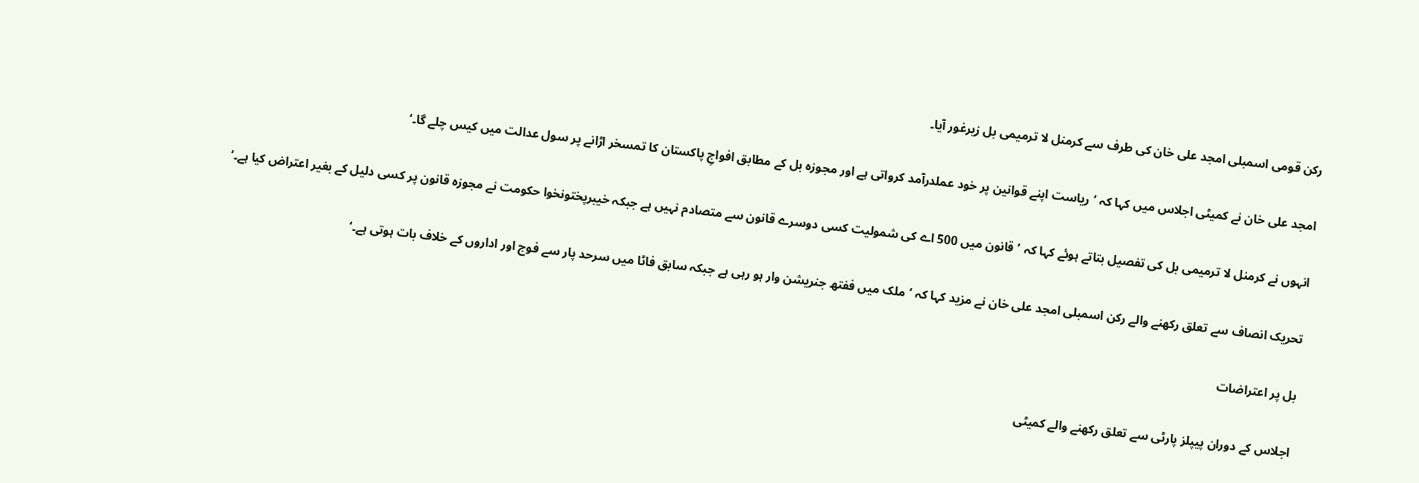رکن قومی اسمبلی امجد علی خان کی طرف سے کرمنل لا ترمیمی بل زیرغور آیا۔

امجد علی خان نے کمیٹی اجلاس میں کہا کہ ’ریاست اپنے قوانین پر خود عملدرآمد کرواتی ہے اور مجوزہ بل کے مطابق افواجِ پاکستان کا تمسخر اڑانے پر سول عدالت میں کیس چلے گا۔‘

انہوں نے کرمنل لا ترمیمی بل کی تفصیل بتاتے ہوئے کہا کہ ’قانون میں 500 اے کی شمولیت کسی دوسرے قانون سے متصادم نہیں ہے جبکہ خیبرپختونخوا حکومت نے مجوزہ قانون پر کسی دلیل کے بغیر اعتراض کیا ہے۔‘

تحریک انصاف سے تعلق رکھنے والے رکن اسمبلی امجد علی خان نے مزید کہا کہ ’ملک میں ففتھ جنریشن وار ہو رہی ہے جبکہ سابق فاٹا میں سرحد پار سے فوج اور اداروں کے خلاف بات ہوتی ہے۔‘

بل پر اعتراضات

اجلاس کے دوران پیپلز پارٹی سے تعلق رکھنے والے کمیٹی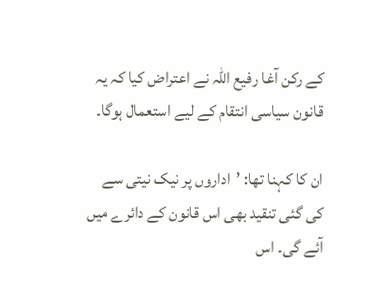کے رکن آغا رفیع اللہ نے اعتراض کیا کہ یہ قانون سیاسی انتقام کے لیے استعمال ہوگا۔

ان کا کہنا تھا: ’اداروں پر نیک نیتی سے کی گئی تنقید بھی اس قانون کے دائرے میں آئے گی۔ اس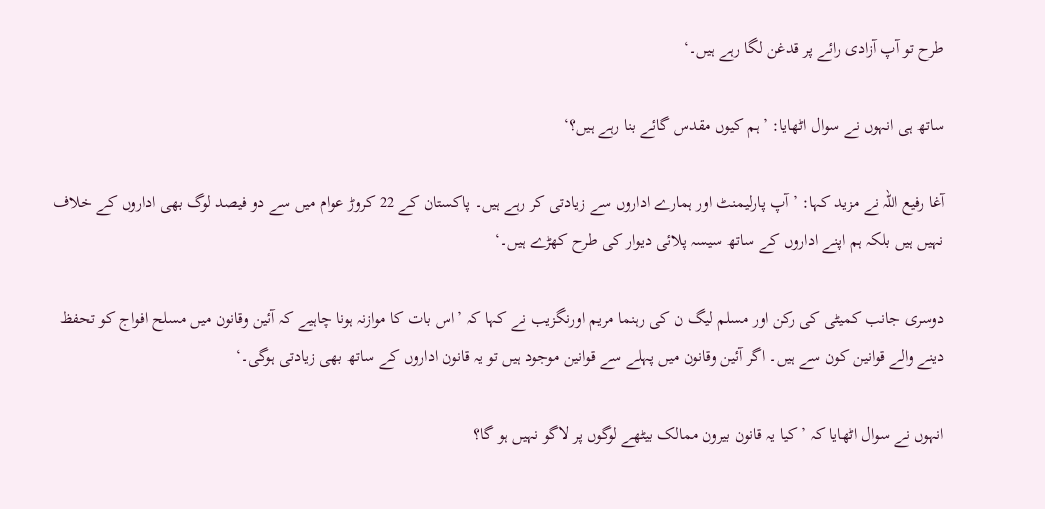طرح تو آپ آزادی رائے پر قدغن لگا رہے ہیں۔‘

ساتھ ہی انہوں نے سوال اٹھایا: ’ہم کیوں مقدس گائے بنا رہے ہیں؟‘

آغا رفیع اللہ نے مزید کہا: ’آپ پارلیمنٹ اور ہمارے اداروں سے زیادتی کر رہے ہیں۔ پاکستان کے 22 کروڑ عوام میں سے دو فیصد لوگ بھی اداروں کے خلاف نہیں ہیں بلکہ ہم اپنے اداروں کے ساتھ سیسہ پلائی دیوار کی طرح کھڑے ہیں۔‘

دوسری جانب کمیٹی کی رکن اور مسلم لیگ ن کی رہنما مریم اورنگزیب نے کہا کہ ’اس بات کا موازنہ ہونا چاہیے کہ آئین وقانون میں مسلح افواج کو تحفظ دینے والے قوانین کون سے ہیں۔ اگر آئین وقانون میں پہلے سے قوانین موجود ہیں تو یہ قانون اداروں کے ساتھ بھی زیادتی ہوگی۔‘

انہوں نے سوال اٹھایا کہ ’کیا یہ قانون بیرون ممالک بیٹھے لوگوں پر لاگو نہیں ہو گا؟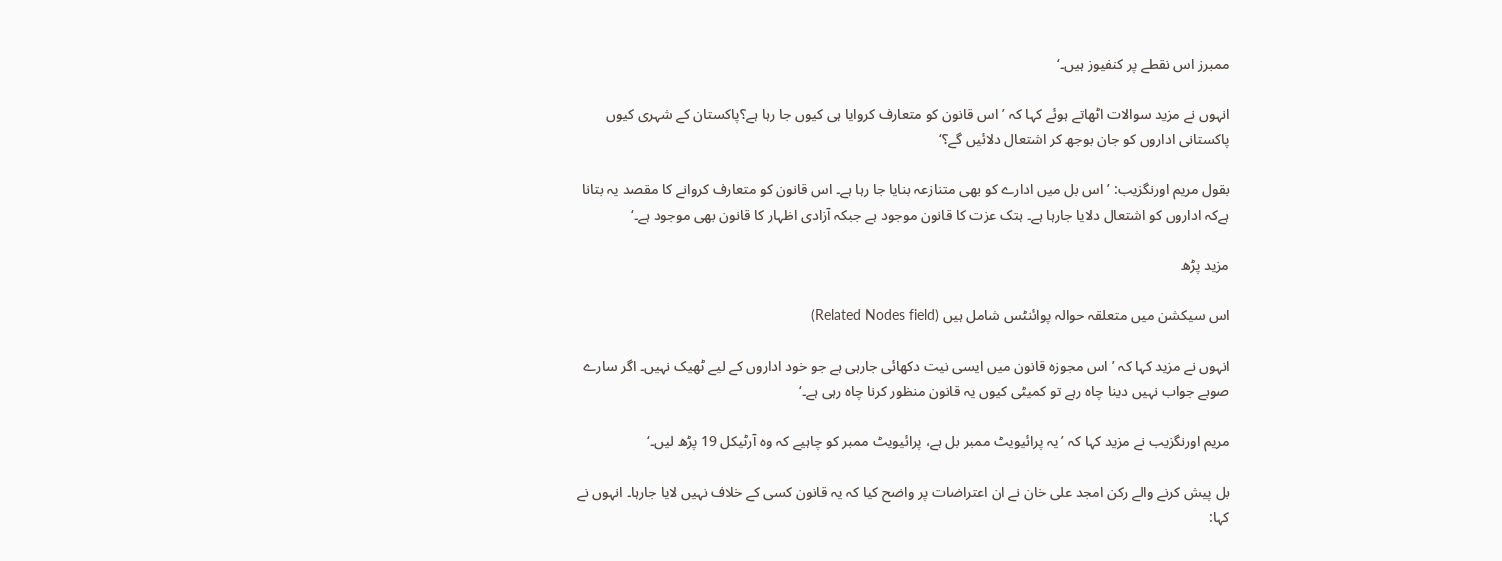ممبرز اس نقطے پر کنفیوز ہیں۔‘

انہوں نے مزید سوالات اٹھاتے ہوئے کہا کہ ’اس قانون کو متعارف کروایا ہی کیوں جا رہا ہے؟پاکستان کے شہری کیوں پاکستانی اداروں کو جان بوجھ کر اشتعال دلائیں گے؟‘

بقول مریم اورنگزیب: ’اس بل میں ادارے کو بھی متنازعہ بنایا جا رہا ہے۔ اس قانون کو متعارف کروانے کا مقصد یہ بتانا ہےکہ اداروں کو اشتعال دلایا جارہا ہے۔ ہتک عزت کا قانون موجود ہے جبکہ آزادی اظہار کا قانون بھی موجود ہے۔‘

مزید پڑھ

اس سیکشن میں متعلقہ حوالہ پوائنٹس شامل ہیں (Related Nodes field)

انہوں نے مزید کہا کہ ’اس مجوزہ قانون میں ایسی نیت دکھائی جارہی ہے جو خود اداروں کے لیے ٹھیک نہیں۔ اگر سارے صوبے جواب نہیں دینا چاہ رہے تو کمیٹی کیوں یہ قانون منظور کرنا چاہ رہی ہے۔‘

مریم اورنگزیب نے مزید کہا کہ ’یہ پرائیویٹ ممبر بل ہے، پرائیویٹ ممبر کو چاہیے کہ وہ آرٹیکل 19 پڑھ لیں۔‘

بل پیش کرنے والے رکن امجد علی خان نے ان اعتراضات پر واضح کیا کہ یہ قانون کسی کے خلاف نہیں لایا جارہا۔ انہوں نے کہا: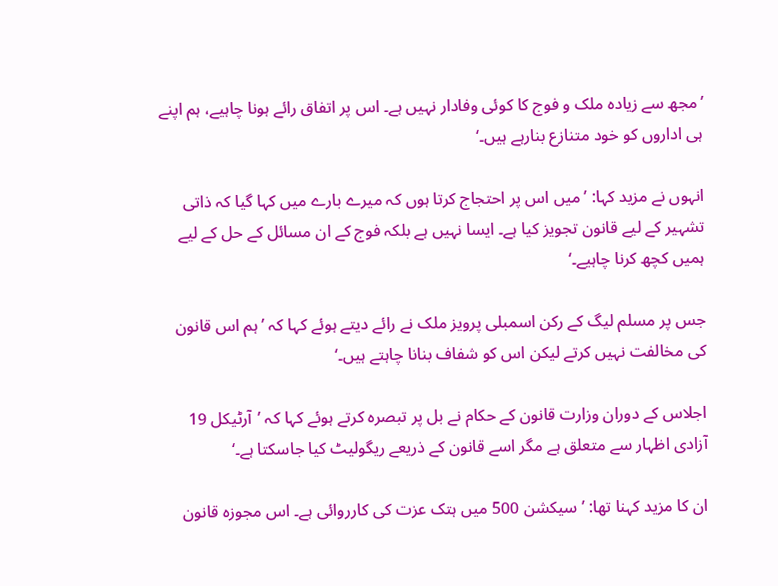’مجھ سے زیادہ ملک و فوج کا کوئی وفادار نہیں ہے۔ اس پر اتفاق رائے ہونا چاہیے، ہم اپنے ہی اداروں کو خود متنازع بنارہے ہیں۔‘

انہوں نے مزید کہا: ’میں اس پر احتجاج کرتا ہوں کہ میرے بارے میں کہا گیا کہ ذاتی تشہیر کے لیے قانون تجویز کیا ہے۔ ایسا نہیں ہے بلکہ فوج کے ان مسائل کے حل کے لیے ہمیں کچھ کرنا چاہیے۔‘

جس پر مسلم لیگ کے رکن اسمبلی پرویز ملک نے رائے دیتے ہوئے کہا کہ ’ہم اس قانون کی مخالفت نہیں کرتے لیکن اس کو شفاف بنانا چاہتے ہیں۔‘

اجلاس کے دوران وزارت قانون کے حکام نے بل پر تبصرہ کرتے ہوئے کہا کہ ’آرٹیکل 19 آزادی اظہار سے متعلق ہے مگر اسے قانون کے ذریعے ریگولیٹ کیا جاسکتا ہے۔‘

ان کا مزید کہنا تھا: ’سیکشن 500 میں ہتک عزت کی کارروائی ہے۔ اس مجوزہ قانون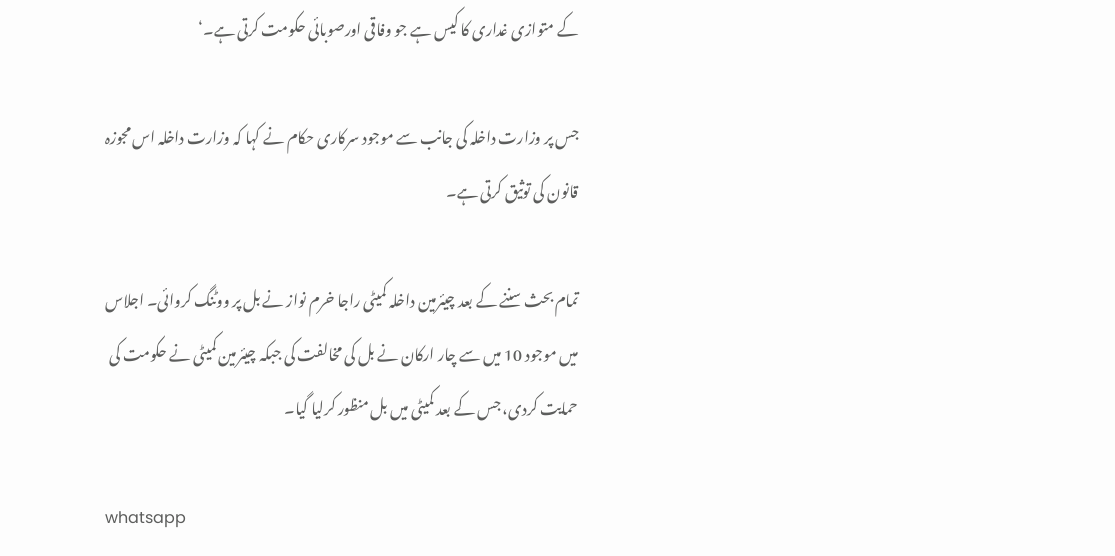کے متوازی غداری کا کیس ہے جو وفاقی اورصوبائی حکومت کرتی ہے۔‘

جس پر وزارت داخلہ کی جانب سے موجود سرکاری حکام نے کہا کہ وزارت داخلہ اس مجوزہ قانون کی توثیق کرتی ہے۔

تمام بحث سننے کے بعد چیئرمین داخلہ کمیٹی راجا خرم نواز نے بل پر ووٹنگ کروائی۔ اجلاس میں موجود 10 میں سے چار ارکان نے بل کی مخالفت کی جبکہ چیئرمین کمیٹی نے حکومت کی حمایت کردی، جس کے بعد کمیٹی میں بل منظور کرلیا گیا۔

whatsapp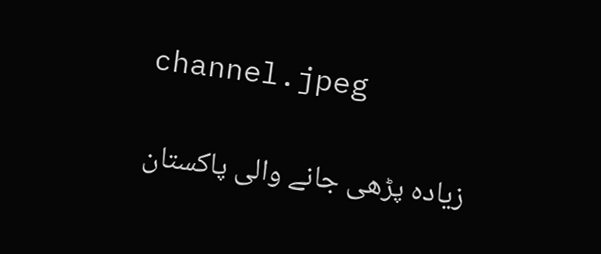channel.jpeg

زیادہ پڑھی جانے والی پاکستان